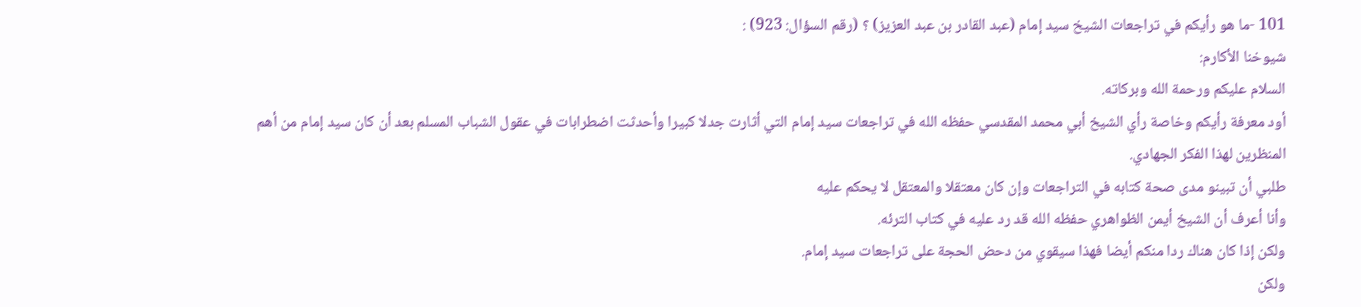101 -ما هو رأيكم في تراجعات الشيخ سيد إمام (عبد القادر بن عبد العزيز) ؟ (رقم السؤال: 923) :
شيوخنا الأكارم:
السلام عليكم ورحمة الله وبركاته.
أود معرفة رأيكم وخاصة رأي الشيخ أبي محمد المقدسي حفظه الله في تراجعات سيد إمام التي أثارت جدلا كبيرا وأحدثت اضطرابات في عقول الشباب المسلم بعد أن كان سيد إمام من أهم المنظرين لهذا الفكر الجهادي.
طلبي أن تبينو مدى صحة كتابه في التراجعات وإن كان معتقلا والمعتقل لا يحكم عليه
وأنا أعرف أن الشيخ أيمن الظواهري حفظه الله قد رد عليه في كتاب الترئه.
ولكن إذا كان هناك ردا منكم أيضا فهذا سيقوي من دحض الحجة على تراجعات سيد إمام.
ولكن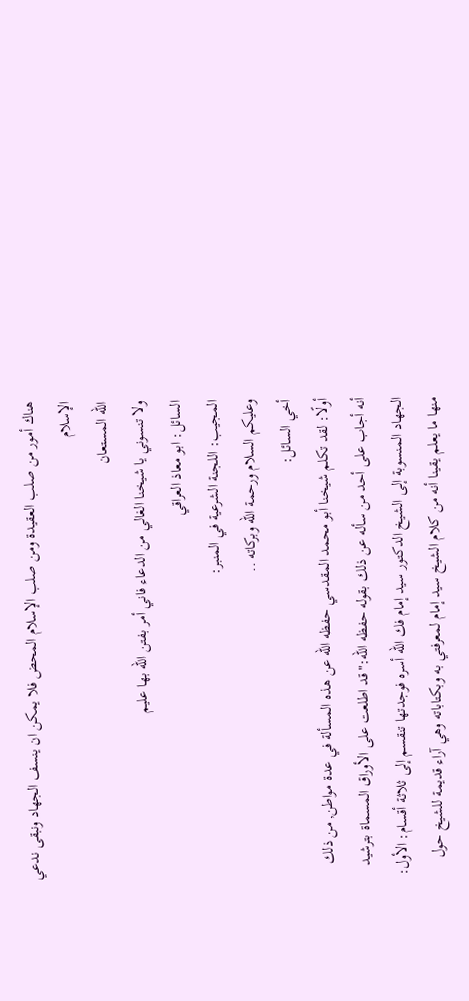هناك أمور من صلب العقيدة ومن صلب الإسلام المحض فلا يمكن ان ينسف الجهاد ونبقى ندعي الإسلام
الله المستعان
ولا تنسوني يا شيخنا الغالي من الدعاء فاني أمر بفتن الله بها عليم
السائل: ابو معاذ العراقي
المجيب: اللجنة الشرعية في المنبر:
وعليكم السلام ورحمة الله وبركاته ..
أخي السائل:
أولًا: لقد تكلم شيخنا أبو محمد المقدسي حفظه الله عن هذه المسألة في عدة مواطن, من ذلك أنه أجاب على أحد من سأله عن ذلك بقوله حفظه الله:"قد اطلعت على الأوراق المسماة بترشيد الجهاد المنسوبة إلى الشيخ الدكتور سيد إمام فك الله أسره فوجدتها تنقسم إلى ثلاثة أقسام: الأول: منها ما يعلم يقينا أنه من كلام الشيخ سيد إمام لمعرفتي به وبكتاباته وهي آراء قديمة للشيخ حول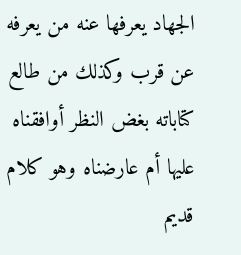الجهاد يعرفها عنه من يعرفه عن قرب وكذلك من طالع كتاباته بغض النظر أوافقناه عليها أم عارضناه وهو كلام قديم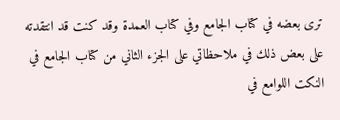ترى بعضه في كتاب الجامع وفي كتاب العمدة وقد كنت قد انتقدته على بعض ذلك في ملاحظاتي على الجزء الثاني من كتاب الجامع في النكت اللوامع في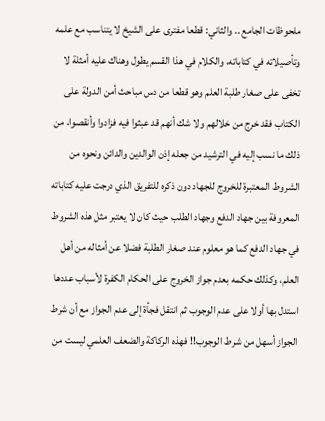ملحوظات الجامع .. والثاني: قطعا مفترى على الشيخ لا يتناسب مع علمه وتأصيلاته في كتاباته، والكلام في هذا القسم يطول وهناك عليه أمثلة لا تخفى على صغار طلبة العلم وهو قطعا من دس مباحث أمن الدولة على الكتاب فقد خرج من خلالهم ولا شك أنهم قد عبثوا فيه فزادوا وأنقصوا، من ذلك ما نسب إليه في الترشيد من جعله إذن الوالدين والدائن ونحوه من الشروط المعتبرة للخروج للجهاد دون ذكره للتفريق الذي درجت عليه كتاباته المعروفة بين جهاد الدفع وجهاد الطلب حيث كان لا يعتبر مثل هذه الشروط في جهاد الدفع كما هو معلوم عند صغار الطلبة فضلا عن أمثاله من أهل العلم، وكذلك حكمه بعدم جواز الخروج على الحكام الكفرة لأسباب عددها استدل بها أولا على عدم الوجوب ثم انتقل فجأة إلى عدم الجواز مع أن شرط الجواز أسهل من شرط الوجوب!! فهذه الركاكة والضعف العلمي ليست من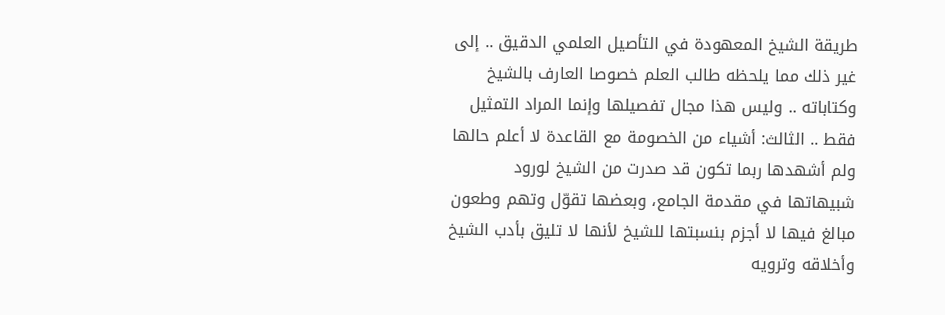طريقة الشيخ المعهودة في التأصيل العلمي الدقيق .. إلى غير ذلك مما يلحظه طالب العلم خصوصا العارف بالشيخ وكتاباته .. وليس هذا مجال تفصيلها وإنما المراد التمثيل فقط .. الثالث: أشياء من الخصومة مع القاعدة لا أعلم حالها ولم أشهدها ربما تكون قد صدرت من الشيخ لورود شبيهاتها في مقدمة الجامع، وبعضها تقوّل وتهم وطعون مبالغ فيها لا أجزم بنسبتها للشيخ لأنها لا تليق بأدب الشيخ وأخلاقه وترويه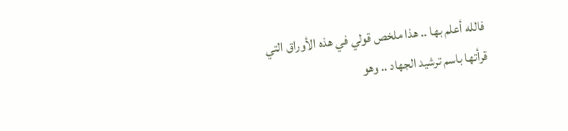فالله أعلم بها .. هذا ملخص قولي في هذه الأوراق التي قرأتها باسم ترشيد الجهاد .. وهو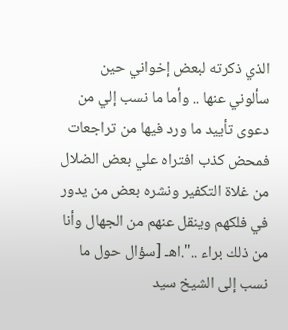الذي ذكرته لبعض إخواني حين سألوني عنها .. وأما ما نسب إلي من دعوى تأييد ما ورد فيها من تراجعات فمحض كذب افتراه علي بعض الضلال من غلاة التكفير ونشره بعض من يدور في فلكهم وينقل عنهم من الجهال وأنا من ذلك براء ..".اهـ [سؤال حول ما نسب إلى الشيخ سيد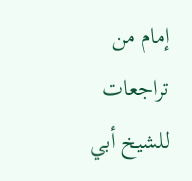إمام من تراجعات للشيخ أبي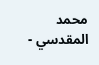محمد المقدسي -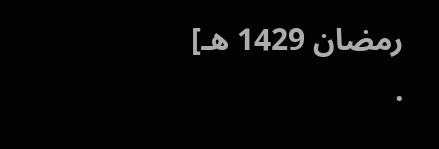رمضان 1429 هـ] .